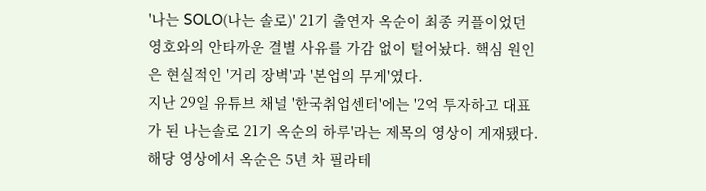'나는 SOLO(나는 솔로)' 21기 출연자 옥순이 최종 커플이었던 영호와의 안타까운 결별 사유를 가감 없이 털어놨다. 핵심 원인은 현실적인 '거리 장벽'과 '본업의 무게'였다.
지난 29일 유튜브 채널 '한국취업센터'에는 '2억 투자하고 대표가 된 나는솔로 21기 옥순의 하루'라는 제목의 영상이 게재됐다. 해당 영상에서 옥순은 5년 차 필라테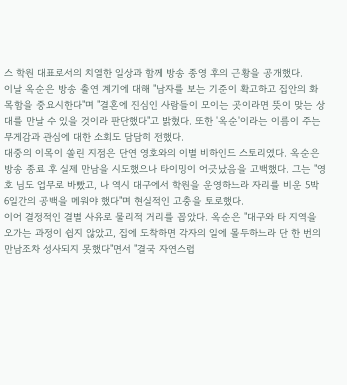스 학원 대표로서의 치열한 일상과 함께 방송 종영 후의 근황을 공개했다.
이날 옥순은 방송 출연 계기에 대해 "남자를 보는 기준이 확고하고 집안의 화목함을 중요시한다"며 "결혼에 진심인 사람들이 모이는 곳이라면 뜻이 맞는 상대를 만날 수 있을 것이라 판단했다"고 밝혔다. 또한 '옥순'이라는 이름이 주는 무게감과 관심에 대한 소회도 담담히 전했다.
대중의 이목이 쏠린 지점은 단연 영호와의 이별 비하인드 스토리였다. 옥순은 방송 종료 후 실제 만남을 시도했으나 타이밍이 어긋났음을 고백했다. 그는 "영호 님도 업무로 바빴고, 나 역시 대구에서 학원을 운영하느라 자리를 비운 5박 6일간의 공백을 메워야 했다"며 현실적인 고충을 토로했다.
이어 결정적인 결별 사유로 물리적 거리를 꼽았다. 옥순은 "대구와 타 지역을 오가는 과정이 쉽지 않았고, 집에 도착하면 각자의 일에 몰두하느라 단 한 번의 만남조차 성사되지 못했다"면서 "결국 자연스럽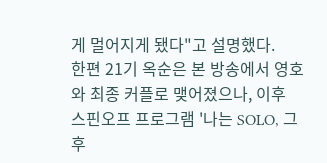게 멀어지게 됐다"고 설명했다.
한편 21기 옥순은 본 방송에서 영호와 최종 커플로 맺어졌으나, 이후 스핀오프 프로그램 '나는 SOLO, 그 후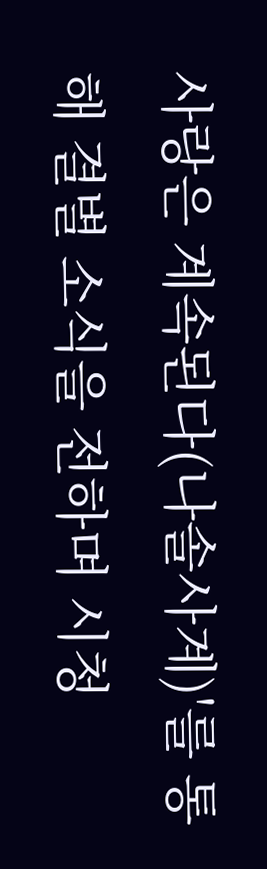사랑은 계속된다(나솔사계)'를 통해 결별 소식을 전하며 시청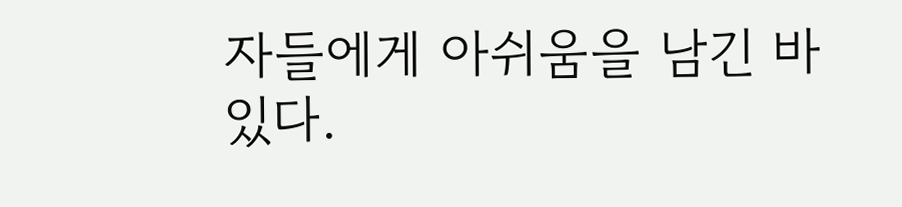자들에게 아쉬움을 남긴 바 있다.